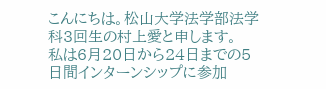こんにちは。松山大学法学部法学科3回生の村上愛と申します。
私は6月20日から24日までの5日間インターンシップに参加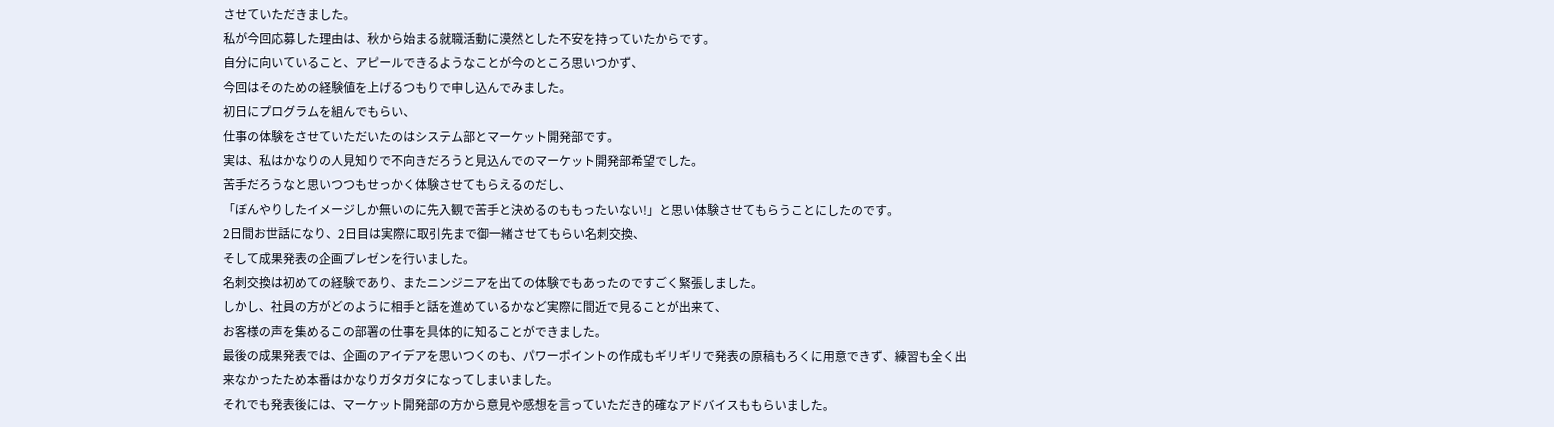させていただきました。
私が今回応募した理由は、秋から始まる就職活動に漠然とした不安を持っていたからです。
自分に向いていること、アピールできるようなことが今のところ思いつかず、
今回はそのための経験値を上げるつもりで申し込んでみました。
初日にプログラムを組んでもらい、
仕事の体験をさせていただいたのはシステム部とマーケット開発部です。
実は、私はかなりの人見知りで不向きだろうと見込んでのマーケット開発部希望でした。
苦手だろうなと思いつつもせっかく体験させてもらえるのだし、
「ぼんやりしたイメージしか無いのに先入観で苦手と決めるのももったいない!」と思い体験させてもらうことにしたのです。
2日間お世話になり、2日目は実際に取引先まで御一緒させてもらい名刺交換、
そして成果発表の企画プレゼンを行いました。
名刺交換は初めての経験であり、またニンジニアを出ての体験でもあったのですごく緊張しました。
しかし、社員の方がどのように相手と話を進めているかなど実際に間近で見ることが出来て、
お客様の声を集めるこの部署の仕事を具体的に知ることができました。
最後の成果発表では、企画のアイデアを思いつくのも、パワーポイントの作成もギリギリで発表の原稿もろくに用意できず、練習も全く出来なかったため本番はかなりガタガタになってしまいました。
それでも発表後には、マーケット開発部の方から意見や感想を言っていただき的確なアドバイスももらいました。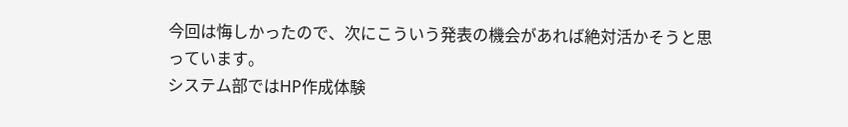今回は悔しかったので、次にこういう発表の機会があれば絶対活かそうと思っています。
システム部ではHP作成体験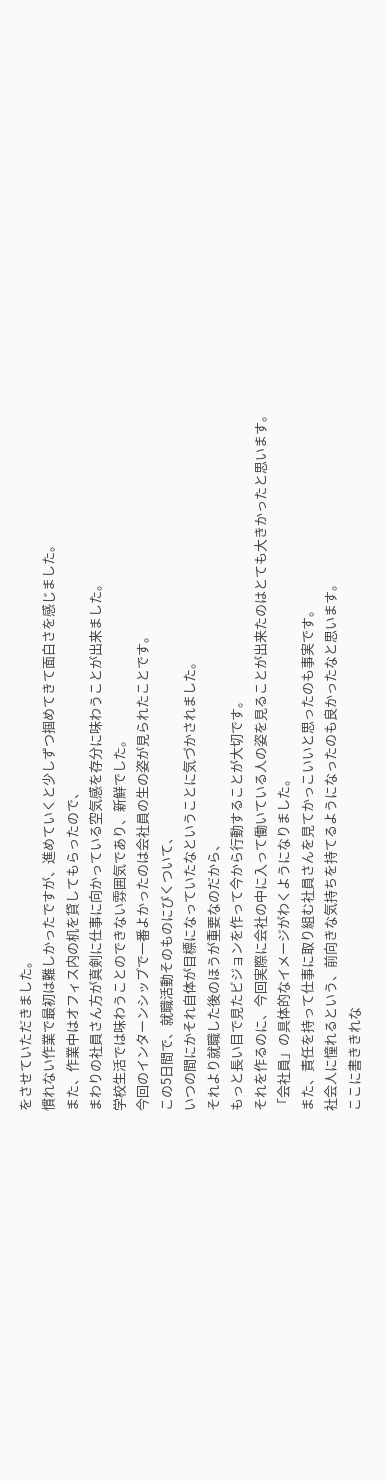をさせていただきました。
慣れない作業で最初は難しかったですが、進めていくと少しずつ掴めてきて面白さを感じました。
また、作業中はオフィス内の机を貸してもらったので、
まわりの社員さん方が真剣に仕事に向かっている空気感を存分に味わうことが出来ました。
学校生活では味わうことのできない雰囲気であり、新鮮でした。
今回のインターンシップで一番よかったのは会社員の生の姿が見られたことです。
この5日間で、就職活動そのものにびくついて、
いつの間にかそれ自体が目標になっていたなということに気づかされました。
それより就職した後のほうが重要なのだから、
もっと長い目で見たビジョンを作って今から行動することが大切です。
それを作るのに、今回実際に会社の中に入って働いている人の姿を見ることが出来たのはとても大きかったと思います。
「会社員」の具体的なイメージがわくようになりました。
また、責任を持って仕事に取り組む社員さんを見てかっこいいと思ったのも事実です。
社会人に憧れるという、前向きな気持ちを持てるようになったのも良かったなと思います。
ここに書ききれな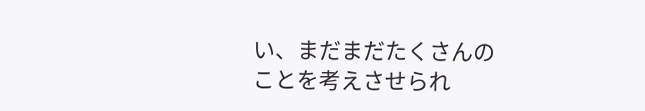い、まだまだたくさんのことを考えさせられ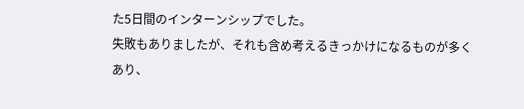た5日間のインターンシップでした。
失敗もありましたが、それも含め考えるきっかけになるものが多くあり、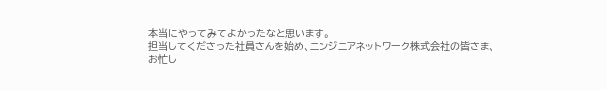本当にやってみてよかったなと思います。
担当してくださった社員さんを始め、ニンジニアネットワーク株式会社の皆さま、
お忙し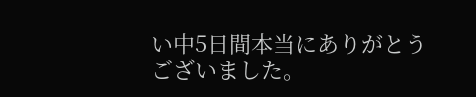い中5日間本当にありがとうございました。